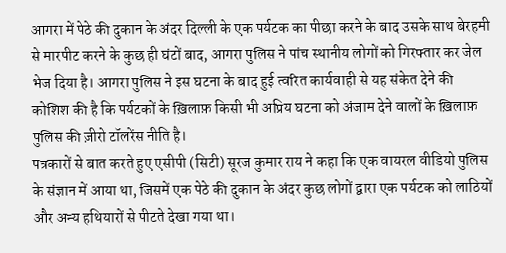आगरा में पेठे की दुकान के अंदर दिल्ली के एक पर्यटक का पीछा करने के बाद उसके साथ बेरहमी से मारपीट करने के कुछ ही घंटों बाद, आगरा पुलिस ने पांच स्थानीय लोगों को गिरफ्तार कर जेल भेज दिया है। आगरा पुलिस ने इस घटना के बाद हुई त्वरित कार्यवाही से यह संकेत देने की कोशिश की है कि पर्यटकों के ख़िलाफ़ किसी भी अप्रिय घटना को अंजाम देने वालों के ख़िलाफ़ पुलिस की ज़ीरो टॉलरेंस नीति है।
पत्रकारों से बात करते हुए एसीपी (सिटी) सूरज कुमार राय ने कहा कि एक वायरल वीडियो पुलिस के संज्ञान में आया था, जिसमें एक पेठे की दुकान के अंदर कुछ लोगों द्वारा एक पर्यटक को लाठियों और अन्य हथियारों से पीटते देखा गया था।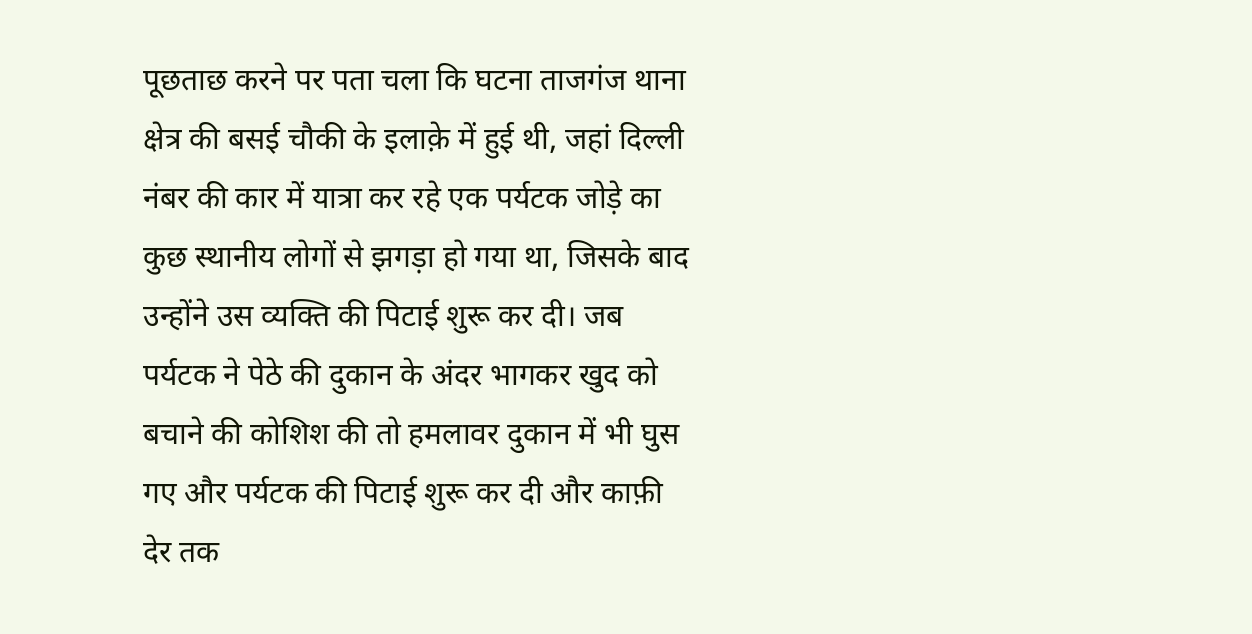पूछताछ करने पर पता चला कि घटना ताजगंज थाना क्षेत्र की बसई चौकी के इलाक़े में हुई थी, जहां दिल्ली नंबर की कार में यात्रा कर रहे एक पर्यटक जोड़े का कुछ स्थानीय लोगों से झगड़ा हो गया था, जिसके बाद उन्होंने उस व्यक्ति की पिटाई शुरू कर दी। जब पर्यटक ने पेठे की दुकान के अंदर भागकर खुद को बचाने की कोशिश की तो हमलावर दुकान में भी घुस गए और पर्यटक की पिटाई शुरू कर दी और काफ़ी देर तक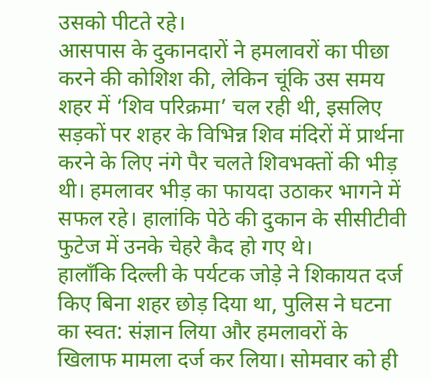उसको पीटते रहे।
आसपास के दुकानदारों ने हमलावरों का पीछा करने की कोशिश की, लेकिन चूंकि उस समय शहर में ‘शिव परिक्रमा’ चल रही थी, इसलिए सड़कों पर शहर के विभिन्न शिव मंदिरों में प्रार्थना करने के लिए नंगे पैर चलते शिवभक्तों की भीड़ थी। हमलावर भीड़ का फायदा उठाकर भागने में सफल रहे। हालांकि पेठे की दुकान के सीसीटीवी फुटेज में उनके चेहरे कैद हो गए थे।
हालाँकि दिल्ली के पर्यटक जोड़े ने शिकायत दर्ज किए बिना शहर छोड़ दिया था, पुलिस ने घटना का स्वत: संज्ञान लिया और हमलावरों के खिलाफ मामला दर्ज कर लिया। सोमवार को ही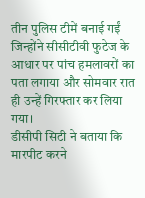तीन पुलिस टीमें बनाई गईं जिन्होंने सीसीटीवी फुटेज के आधार पर पांच हमलावरों का पता लगाया और सोमवार रात ही उन्हें गिरफ्तार कर लिया गया।
डीसीपी सिटी ने बताया कि मारपीट करने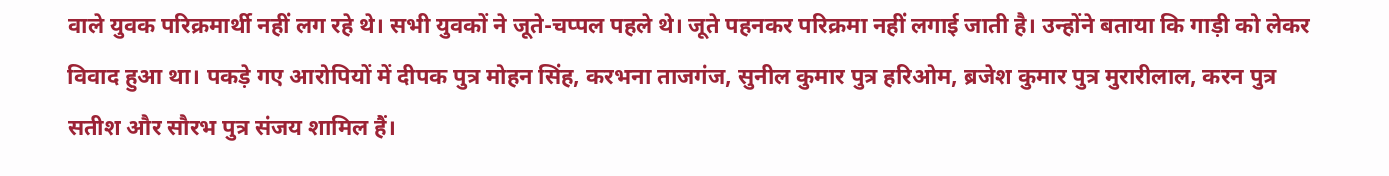वाले युवक परिक्रमार्थी नहीं लग रहे थे। सभी युवकों ने जूते-चप्पल पहले थे। जूते पहनकर परिक्रमा नहीं लगाई जाती है। उन्होंने बताया कि गाड़ी को लेकर विवाद हुआ था। पकड़े गए आरोपियों में दीपक पुत्र मोहन सिंह, करभना ताजगंज, सुनील कुमार पुत्र हरिओम, ब्रजेश कुमार पुत्र मुरारीलाल, करन पुत्र सतीश और सौरभ पुत्र संजय शामिल हैं।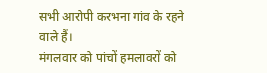सभी आरोपी करभना गांव के रहने वाले हैं।
मंगलवार को पांचों हमलावरों को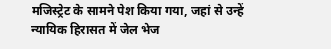मजिस्ट्रेट के सामने पेश किया गया, जहां से उन्हें न्यायिक हिरासत में जेल भेज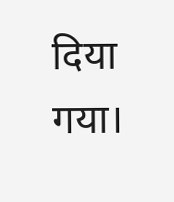दिया गया।